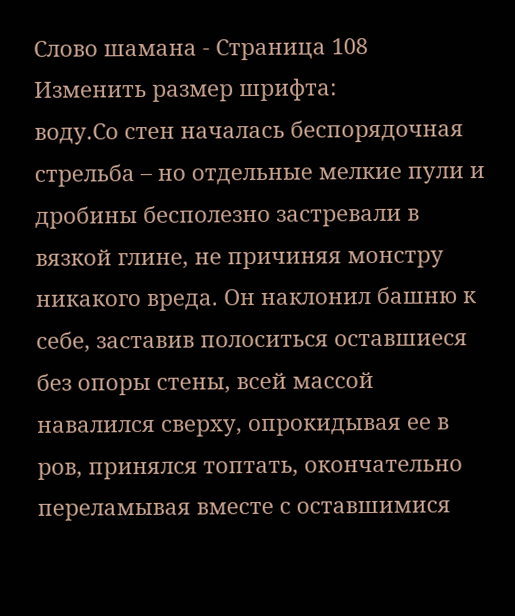Слово шамана - Страница 108
Изменить размер шрифта:
воду.Со стен началась беспорядочная стрельба – но отдельные мелкие пули и дробины бесполезно застревали в вязкой глине, не причиняя монстру никакого вреда. Он наклонил башню к себе, заставив полоситься оставшиеся без опоры стены, всей массой навалился сверху, опрокидывая ее в ров, принялся топтать, окончательно переламывая вместе с оставшимися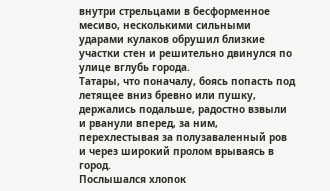внутри стрельцами в бесформенное месиво, несколькими сильными ударами кулаков обрушил близкие участки стен и решительно двинулся по улице вглубь города.
Татары, что поначалу, боясь попасть под летящее вниз бревно или пушку, держались подальше, радостно взвыли и рванули вперед, за ним, перехлестывая за полузаваленный ров и через широкий пролом врываясь в город.
Послышался хлопок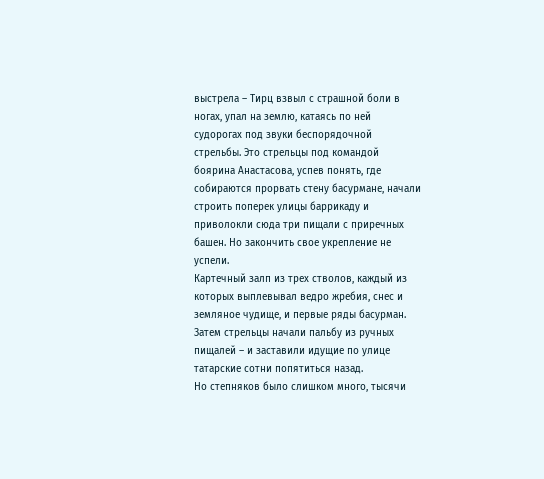выстрела – Тирц взвыл с страшной боли в ногах, упал на землю, катаясь по ней судорогах под звуки беспорядочной стрельбы. Это стрельцы под командой боярина Анастасова, успев понять, где собираются прорвать стену басурмане, начали строить поперек улицы баррикаду и приволокли сюда три пищали с приречных башен. Но закончить свое укрепление не успели.
Картечный залп из трех стволов, каждый из которых выплевывал ведро жребия, снес и земляное чудище, и первые ряды басурман. Затем стрельцы начали пальбу из ручных пищалей – и заставили идущие по улице татарские сотни попятиться назад.
Но степняков было слишком много, тысячи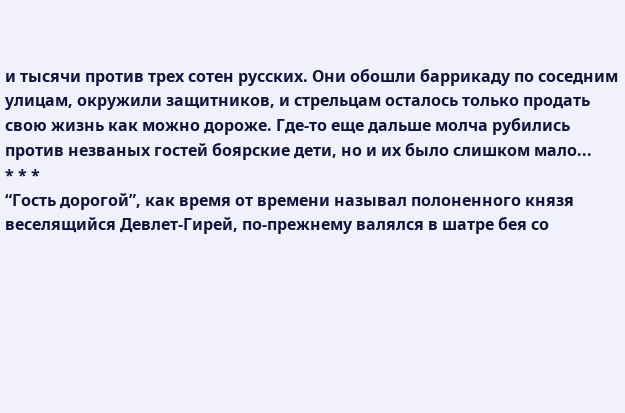и тысячи против трех сотен русских. Они обошли баррикаду по соседним улицам, окружили защитников, и стрельцам осталось только продать свою жизнь как можно дороже. Где-то еще дальше молча рубились против незваных гостей боярские дети, но и их было слишком мало...
* * *
“Гость дорогой”, как время от времени называл полоненного князя веселящийся Девлет-Гирей, по-прежнему валялся в шатре бея со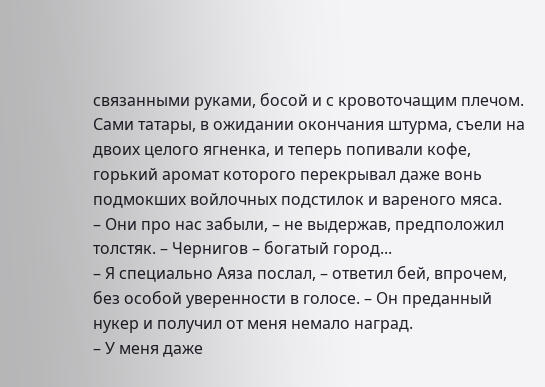связанными руками, босой и с кровоточащим плечом. Сами татары, в ожидании окончания штурма, съели на двоих целого ягненка, и теперь попивали кофе, горький аромат которого перекрывал даже вонь подмокших войлочных подстилок и вареного мяса.
– Они про нас забыли, – не выдержав, предположил толстяк. – Чернигов – богатый город...
– Я специально Аяза послал, – ответил бей, впрочем, без особой уверенности в голосе. – Он преданный нукер и получил от меня немало наград.
– У меня даже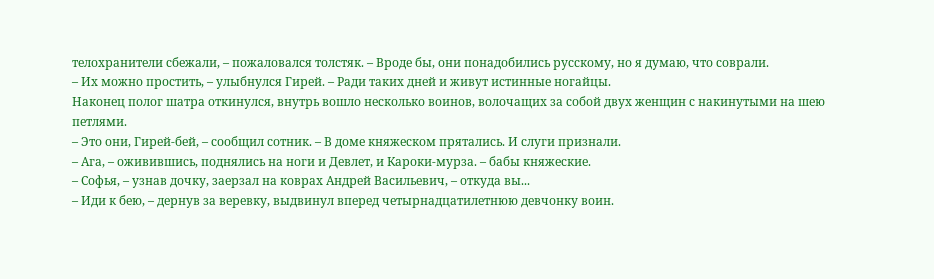телохранители сбежали, – пожаловался толстяк. – Вроде бы, они понадобились русскому, но я думаю, что соврали.
– Их можно простить, – улыбнулся Гирей. – Ради таких дней и живут истинные ногайцы.
Наконец полог шатра откинулся, внутрь вошло несколько воинов, волочащих за собой двух женщин с накинутыми на шею петлями.
– Это они, Гирей-бей, – сообщил сотник. – В доме княжеском прятались. И слуги признали.
– Ага, – оживившись, поднялись на ноги и Девлет, и Кароки-мурза. – бабы княжеские.
– Софья, – узнав дочку, заерзал на коврах Андрей Васильевич, – откуда вы...
– Иди к бею, – дернув за веревку, выдвинул вперед четырнадцатилетнюю девчонку воин.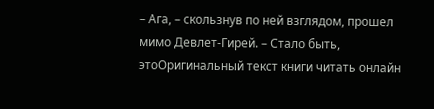– Ага, – скользнув по ней взглядом, прошел мимо Девлет-Гирей. – Стало быть, этоОригинальный текст книги читать онлайн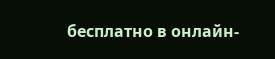бесплатно в онлайн-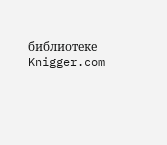библиотеке Knigger.com